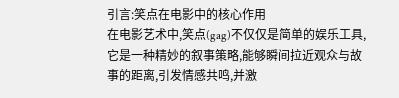引言:笑点在电影中的核心作用
在电影艺术中,笑点(gag)不仅仅是简单的娱乐工具,它是一种精妙的叙事策略,能够瞬间拉近观众与故事的距离,引发情感共鸣,并激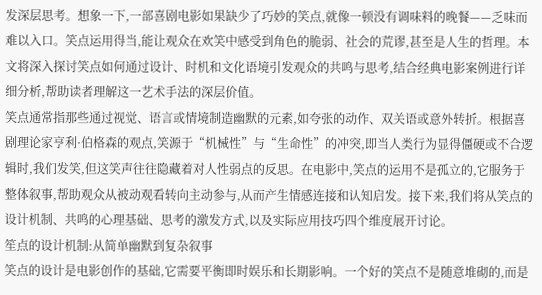发深层思考。想象一下,一部喜剧电影如果缺少了巧妙的笑点,就像一顿没有调味料的晚餐——乏味而难以入口。笑点运用得当,能让观众在欢笑中感受到角色的脆弱、社会的荒谬,甚至是人生的哲理。本文将深入探讨笑点如何通过设计、时机和文化语境引发观众的共鸣与思考,结合经典电影案例进行详细分析,帮助读者理解这一艺术手法的深层价值。
笑点通常指那些通过视觉、语言或情境制造幽默的元素,如夸张的动作、双关语或意外转折。根据喜剧理论家亨利·伯格森的观点,笑源于“机械性”与“生命性”的冲突,即当人类行为显得僵硬或不合逻辑时,我们发笑,但这笑声往往隐藏着对人性弱点的反思。在电影中,笑点的运用不是孤立的,它服务于整体叙事,帮助观众从被动观看转向主动参与,从而产生情感连接和认知启发。接下来,我们将从笑点的设计机制、共鸣的心理基础、思考的激发方式,以及实际应用技巧四个维度展开讨论。
笙点的设计机制:从简单幽默到复杂叙事
笑点的设计是电影创作的基础,它需要平衡即时娱乐和长期影响。一个好的笑点不是随意堆砌的,而是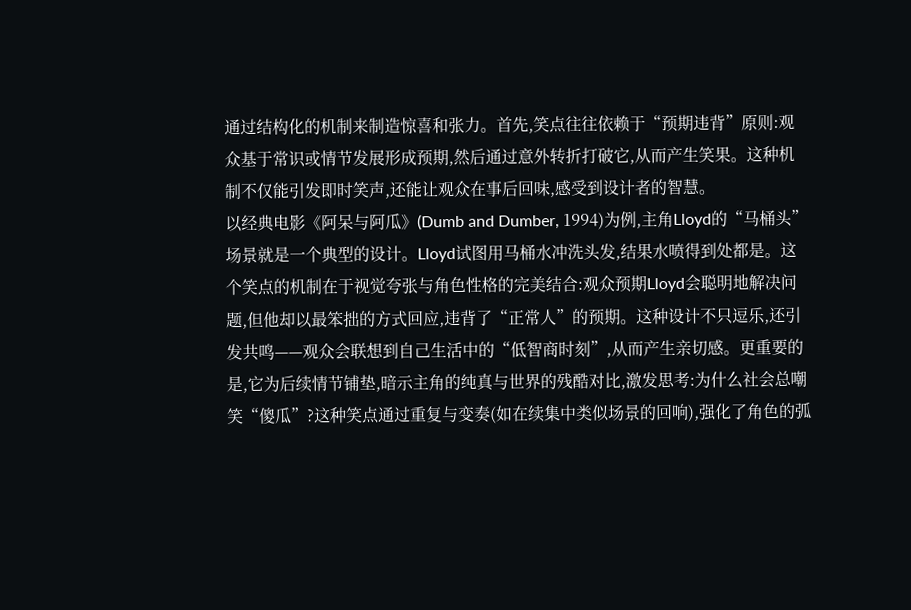通过结构化的机制来制造惊喜和张力。首先,笑点往往依赖于“预期违背”原则:观众基于常识或情节发展形成预期,然后通过意外转折打破它,从而产生笑果。这种机制不仅能引发即时笑声,还能让观众在事后回味,感受到设计者的智慧。
以经典电影《阿呆与阿瓜》(Dumb and Dumber, 1994)为例,主角Lloyd的“马桶头”场景就是一个典型的设计。Lloyd试图用马桶水冲洗头发,结果水喷得到处都是。这个笑点的机制在于视觉夸张与角色性格的完美结合:观众预期Lloyd会聪明地解决问题,但他却以最笨拙的方式回应,违背了“正常人”的预期。这种设计不只逗乐,还引发共鸣——观众会联想到自己生活中的“低智商时刻”,从而产生亲切感。更重要的是,它为后续情节铺垫,暗示主角的纯真与世界的残酷对比,激发思考:为什么社会总嘲笑“傻瓜”?这种笑点通过重复与变奏(如在续集中类似场景的回响),强化了角色的弧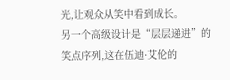光,让观众从笑中看到成长。
另一个高级设计是“层层递进”的笑点序列,这在伍迪·艾伦的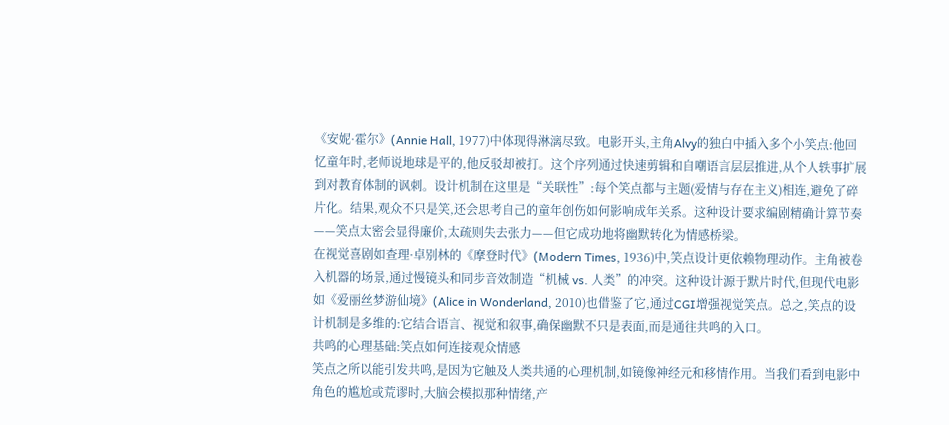《安妮·霍尔》(Annie Hall, 1977)中体现得淋漓尽致。电影开头,主角Alvy的独白中插入多个小笑点:他回忆童年时,老师说地球是平的,他反驳却被打。这个序列通过快速剪辑和自嘲语言层层推进,从个人轶事扩展到对教育体制的讽刺。设计机制在这里是“关联性”:每个笑点都与主题(爱情与存在主义)相连,避免了碎片化。结果,观众不只是笑,还会思考自己的童年创伤如何影响成年关系。这种设计要求编剧精确计算节奏——笑点太密会显得廉价,太疏则失去张力——但它成功地将幽默转化为情感桥梁。
在视觉喜剧如查理·卓别林的《摩登时代》(Modern Times, 1936)中,笑点设计更依赖物理动作。主角被卷入机器的场景,通过慢镜头和同步音效制造“机械 vs. 人类”的冲突。这种设计源于默片时代,但现代电影如《爱丽丝梦游仙境》(Alice in Wonderland, 2010)也借鉴了它,通过CGI增强视觉笑点。总之,笑点的设计机制是多维的:它结合语言、视觉和叙事,确保幽默不只是表面,而是通往共鸣的入口。
共鸣的心理基础:笑点如何连接观众情感
笑点之所以能引发共鸣,是因为它触及人类共通的心理机制,如镜像神经元和移情作用。当我们看到电影中角色的尴尬或荒谬时,大脑会模拟那种情绪,产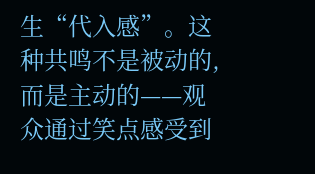生“代入感”。这种共鸣不是被动的,而是主动的——观众通过笑点感受到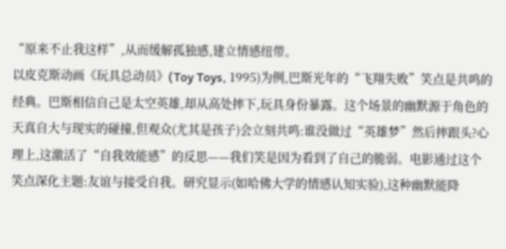“原来不止我这样”,从而缓解孤独感,建立情感纽带。
以皮克斯动画《玩具总动员》(Toy Toys, 1995)为例,巴斯光年的“飞翔失败”笑点是共鸣的经典。巴斯相信自己是太空英雄,却从高处摔下,玩具身份暴露。这个场景的幽默源于角色的天真自大与现实的碰撞,但观众(尤其是孩子)会立刻共鸣:谁没做过“英雄梦”然后摔跟头?心理上,这激活了“自我效能感”的反思——我们笑是因为看到了自己的脆弱。电影通过这个笑点深化主题:友谊与接受自我。研究显示(如哈佛大学的情感认知实验),这种幽默能降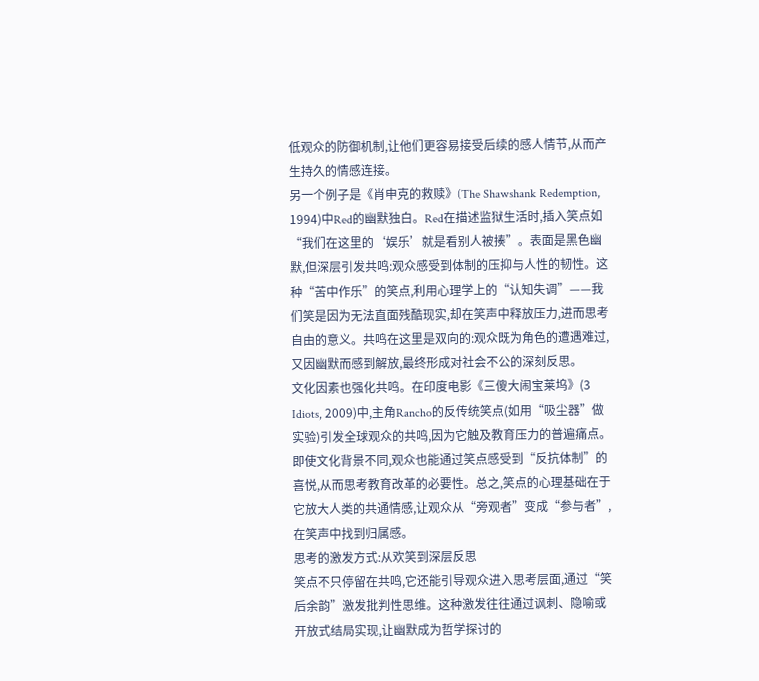低观众的防御机制,让他们更容易接受后续的感人情节,从而产生持久的情感连接。
另一个例子是《肖申克的救赎》(The Shawshank Redemption, 1994)中Red的幽默独白。Red在描述监狱生活时,插入笑点如“我们在这里的‘娱乐’就是看别人被揍”。表面是黑色幽默,但深层引发共鸣:观众感受到体制的压抑与人性的韧性。这种“苦中作乐”的笑点,利用心理学上的“认知失调”——我们笑是因为无法直面残酷现实,却在笑声中释放压力,进而思考自由的意义。共鸣在这里是双向的:观众既为角色的遭遇难过,又因幽默而感到解放,最终形成对社会不公的深刻反思。
文化因素也强化共鸣。在印度电影《三傻大闹宝莱坞》(3 Idiots, 2009)中,主角Rancho的反传统笑点(如用“吸尘器”做实验)引发全球观众的共鸣,因为它触及教育压力的普遍痛点。即使文化背景不同,观众也能通过笑点感受到“反抗体制”的喜悦,从而思考教育改革的必要性。总之,笑点的心理基础在于它放大人类的共通情感,让观众从“旁观者”变成“参与者”,在笑声中找到归属感。
思考的激发方式:从欢笑到深层反思
笑点不只停留在共鸣,它还能引导观众进入思考层面,通过“笑后余韵”激发批判性思维。这种激发往往通过讽刺、隐喻或开放式结局实现,让幽默成为哲学探讨的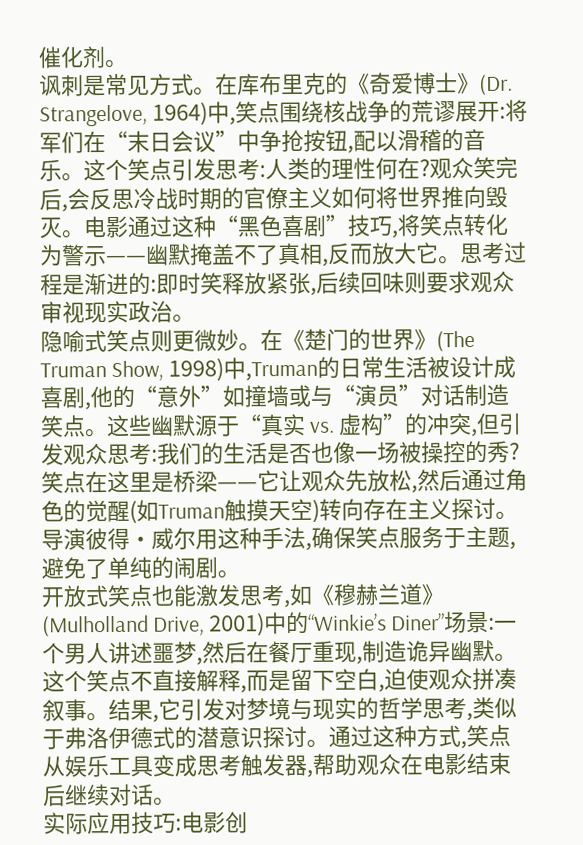催化剂。
讽刺是常见方式。在库布里克的《奇爱博士》(Dr. Strangelove, 1964)中,笑点围绕核战争的荒谬展开:将军们在“末日会议”中争抢按钮,配以滑稽的音乐。这个笑点引发思考:人类的理性何在?观众笑完后,会反思冷战时期的官僚主义如何将世界推向毁灭。电影通过这种“黑色喜剧”技巧,将笑点转化为警示——幽默掩盖不了真相,反而放大它。思考过程是渐进的:即时笑释放紧张,后续回味则要求观众审视现实政治。
隐喻式笑点则更微妙。在《楚门的世界》(The Truman Show, 1998)中,Truman的日常生活被设计成喜剧,他的“意外”如撞墙或与“演员”对话制造笑点。这些幽默源于“真实 vs. 虚构”的冲突,但引发观众思考:我们的生活是否也像一场被操控的秀?笑点在这里是桥梁——它让观众先放松,然后通过角色的觉醒(如Truman触摸天空)转向存在主义探讨。导演彼得·威尔用这种手法,确保笑点服务于主题,避免了单纯的闹剧。
开放式笑点也能激发思考,如《穆赫兰道》(Mulholland Drive, 2001)中的“Winkie’s Diner”场景:一个男人讲述噩梦,然后在餐厅重现,制造诡异幽默。这个笑点不直接解释,而是留下空白,迫使观众拼凑叙事。结果,它引发对梦境与现实的哲学思考,类似于弗洛伊德式的潜意识探讨。通过这种方式,笑点从娱乐工具变成思考触发器,帮助观众在电影结束后继续对话。
实际应用技巧:电影创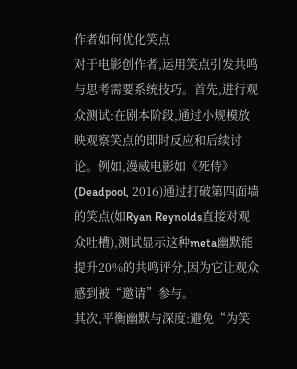作者如何优化笑点
对于电影创作者,运用笑点引发共鸣与思考需要系统技巧。首先,进行观众测试:在剧本阶段,通过小规模放映观察笑点的即时反应和后续讨论。例如,漫威电影如《死侍》(Deadpool, 2016)通过打破第四面墙的笑点(如Ryan Reynolds直接对观众吐槽),测试显示这种meta幽默能提升20%的共鸣评分,因为它让观众感到被“邀请”参与。
其次,平衡幽默与深度:避免“为笑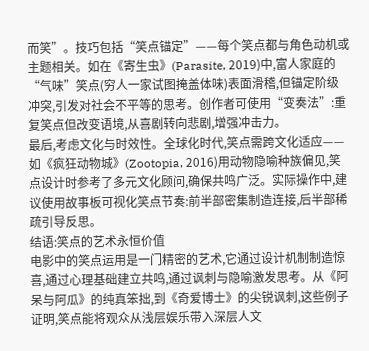而笑”。技巧包括“笑点锚定”——每个笑点都与角色动机或主题相关。如在《寄生虫》(Parasite, 2019)中,富人家庭的“气味”笑点(穷人一家试图掩盖体味)表面滑稽,但锚定阶级冲突,引发对社会不平等的思考。创作者可使用“变奏法”:重复笑点但改变语境,从喜剧转向悲剧,增强冲击力。
最后,考虑文化与时效性。全球化时代,笑点需跨文化适应——如《疯狂动物城》(Zootopia, 2016)用动物隐喻种族偏见,笑点设计时参考了多元文化顾问,确保共鸣广泛。实际操作中,建议使用故事板可视化笑点节奏:前半部密集制造连接,后半部稀疏引导反思。
结语:笑点的艺术永恒价值
电影中的笑点运用是一门精密的艺术,它通过设计机制制造惊喜,通过心理基础建立共鸣,通过讽刺与隐喻激发思考。从《阿呆与阿瓜》的纯真笨拙,到《奇爱博士》的尖锐讽刺,这些例子证明,笑点能将观众从浅层娱乐带入深层人文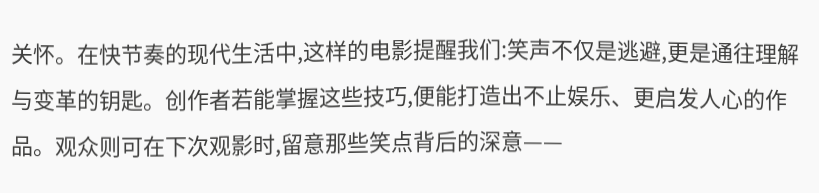关怀。在快节奏的现代生活中,这样的电影提醒我们:笑声不仅是逃避,更是通往理解与变革的钥匙。创作者若能掌握这些技巧,便能打造出不止娱乐、更启发人心的作品。观众则可在下次观影时,留意那些笑点背后的深意——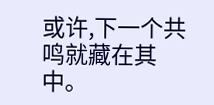或许,下一个共鸣就藏在其中。